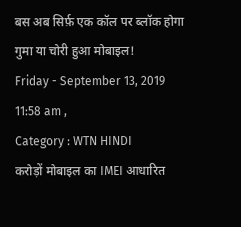बस अब सिर्फ़ एक कॉल पर ब्लॉक होगा गुमा या चोरी हुआ मोबाइल!
Friday - September 13, 2019 11:58 am ,
Category : WTN HINDI
करोड़ों मोबाइल का IMEI आधारित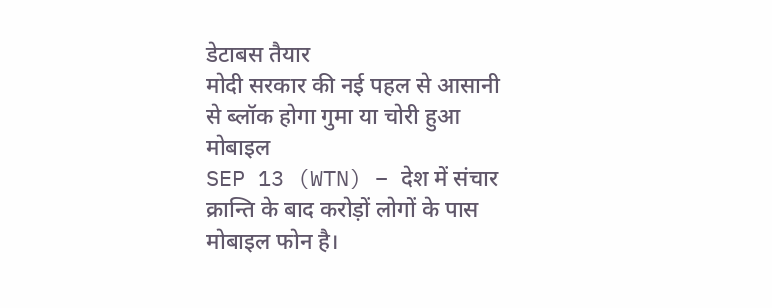डेटाबस तैयार
मोदी सरकार की नई पहल से आसानी से ब्लॉक होगा गुमा या चोरी हुआ मोबाइल
SEP 13 (WTN) – देश में संचार क्रान्ति के बाद करोड़ों लोगों के पास मोबाइल फोन है।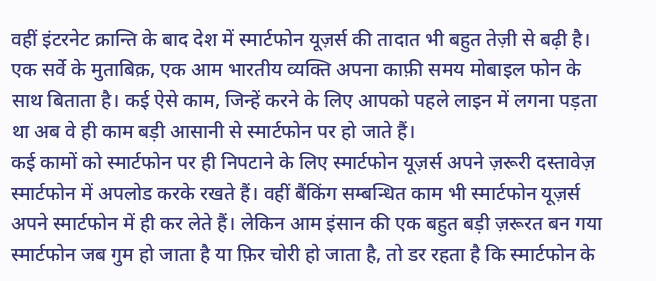वहीं इंटरनेट क्रान्ति के बाद देश में स्मार्टफोन यूज़र्स की तादात भी बहुत तेज़ी से बढ़ी है। एक सर्वे के मुताबिक़, एक आम भारतीय व्यक्ति अपना काफ़ी समय मोबाइल फोन के साथ बिताता है। कई ऐसे काम, जिन्हें करने के लिए आपको पहले लाइन में लगना पड़ता था अब वे ही काम बड़ी आसानी से स्मार्टफोन पर हो जाते हैं।
कई कामों को स्मार्टफोन पर ही निपटाने के लिए स्मार्टफोन यूज़र्स अपने ज़रूरी दस्तावेज़ स्मार्टफोन में अपलोड करके रखते हैं। वहीं बैंकिंग सम्बन्धित काम भी स्मार्टफोन यूज़र्स अपने स्मार्टफोन में ही कर लेते हैं। लेकिन आम इंसान की एक बहुत बड़ी ज़रूरत बन गया स्मार्टफोन जब गुम हो जाता है या फ़िर चोरी हो जाता है, तो डर रहता है कि स्मार्टफोन के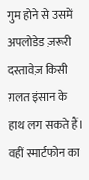गुम होने से उसमें अपलोडेड ज़रूरी दस्तावेज़ किसी ग़लत इंसान के हाथ लग सकते हैं। वहीं स्मार्टफोन का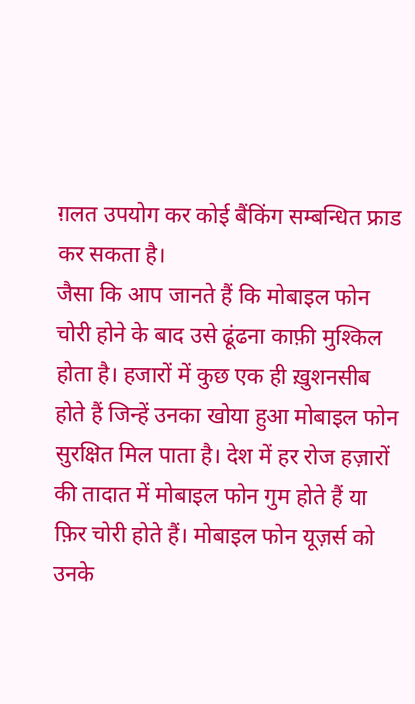ग़लत उपयोग कर कोई बैंकिंग सम्बन्धित फ्राड कर सकता है।
जैसा कि आप जानते हैं कि मोबाइल फोन चोरी होने के बाद उसे ढूंढना काफ़ी मुश्किल होता है। हजारों में कुछ एक ही ख़ुशनसीब होते हैं जिन्हें उनका खोया हुआ मोबाइल फोन सुरक्षित मिल पाता है। देश में हर रोज हज़ारों की तादात में मोबाइल फोन गुम होते हैं या फ़िर चोरी होते हैं। मोबाइल फोन यूज़र्स को उनके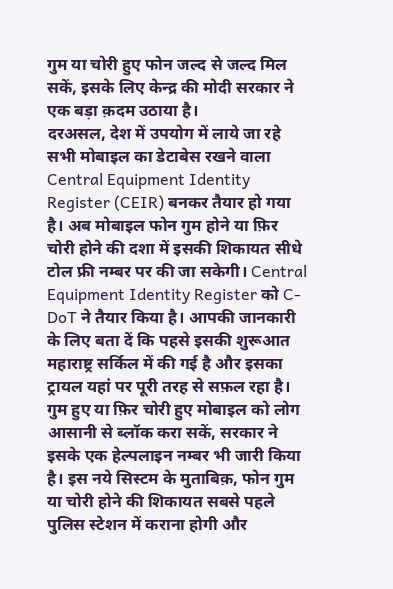गुम या चोरी हुए फोन जल्द से जल्द मिल सकें, इसके लिए केन्द्र की मोदी सरकार ने एक बड़ा क़दम उठाया है।
दरअसल, देश में उपयोग में लाये जा रहे सभी मोबाइल का डेटाबेस रखने वाला Central Equipment Identity Register (CEIR) बनकर तैयार हो गया है। अब मोबाइल फोन गुम होने या फ़िर चोरी होने की दशा में इसकी शिकायत सीधे टोल फ्री नम्बर पर की जा सकेगी। Central Equipment Identity Register को C-DoT ने तैयार किया है। आपकी जानकारी के लिए बता दें कि पहसे इसकी शुरूआत महाराष्ट्र सर्किल में की गई है और इसका ट्रायल यहां पर पूरी तरह से सफ़ल रहा है।
गुम हुए या फ़िर चोरी हुए मोबाइल को लोग आसानी से ब्लॉक करा सकें, सरकार ने इसके एक हेल्पलाइन नम्बर भी जारी किया है। इस नये सिस्टम के मुताबिक़, फोन गुम या चोरी होने की शिकायत सबसे पहले पुलिस स्टेशन में कराना होगी और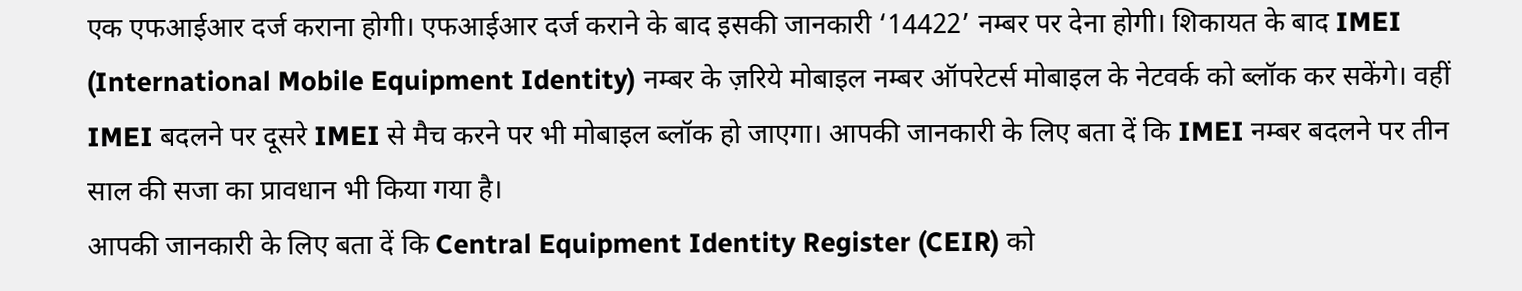एक एफआईआर दर्ज कराना होगी। एफआईआर दर्ज कराने के बाद इसकी जानकारी ‘14422’ नम्बर पर देना होगी। शिकायत के बाद IMEI (International Mobile Equipment Identity) नम्बर के ज़रिये मोबाइल नम्बर ऑपरेटर्स मोबाइल के नेटवर्क को ब्लॉक कर सकेंगे। वहीं IMEI बदलने पर दूसरे IMEI से मैच करने पर भी मोबाइल ब्लॉक हो जाएगा। आपकी जानकारी के लिए बता दें कि IMEI नम्बर बदलने पर तीन साल की सजा का प्रावधान भी किया गया है।
आपकी जानकारी के लिए बता दें कि Central Equipment Identity Register (CEIR) को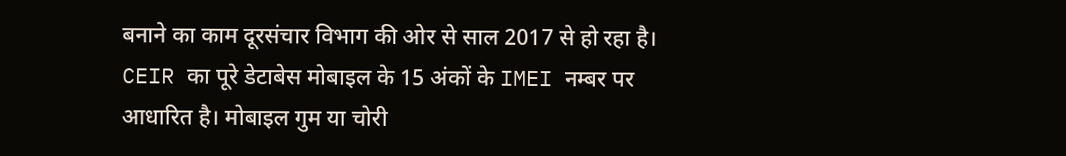बनाने का काम दूरसंचार विभाग की ओर से साल 2017 से हो रहा है। CEIR का पूरे डेटाबेस मोबाइल के 15 अंकों के IMEI नम्बर पर आधारित है। मोबाइल गुम या चोरी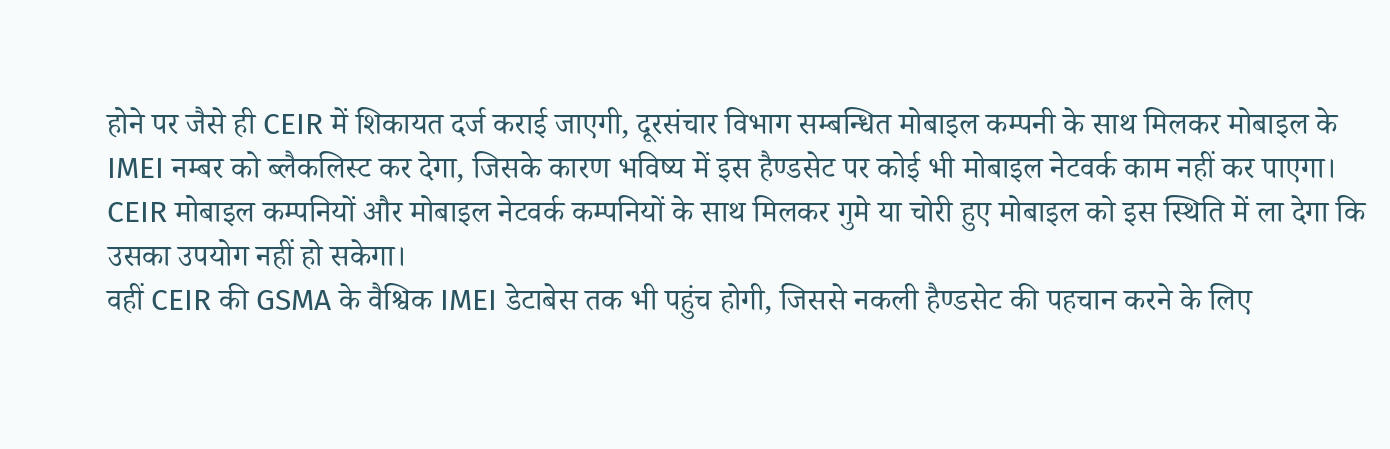होने पर जैसे ही CEIR में शिकायत दर्ज कराई जाएगी, दूरसंचार विभाग सम्बन्धित मोबाइल कम्पनी के साथ मिलकर मोबाइल के IMEI नम्बर को ब्लैकलिस्ट कर देगा, जिसके कारण भविष्य में इस हैण्डसेट पर कोई भी मोबाइल नेटवर्क काम नहीं कर पाएगा। CEIR मोबाइल कम्पनियों और मोबाइल नेटवर्क कम्पनियों के साथ मिलकर गुमे या चोरी हुए मोबाइल को इस स्थिति में ला देगा कि उसका उपयोग नहीं हो सकेगा।
वहीं CEIR की GSMA के वैश्विक IMEI डेटाबेस तक भी पहुंच होगी, जिससे नकली हैण्डसेट की पहचान करने के लिए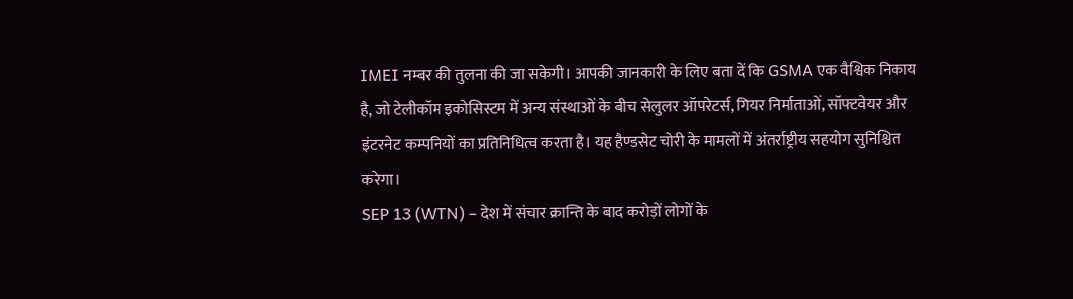IMEI नम्बर की तुलना की जा सकेगी। आपकी जानकारी के लिए बता दें कि GSMA एक वैश्विक निकाय है, जो टेलीकॉम इकोसिस्टम में अन्य संस्थाओं के बीच सेलुलर ऑपरेटर्स, गियर निर्माताओं, सॉफ्टवेयर और इंटरनेट कम्पनियों का प्रतिनिधित्व करता है। यह हैण्डसेट चोरी के मामलों में अंतर्राष्ट्रीय सहयोग सुनिश्चित करेगा।
SEP 13 (WTN) – देश में संचार क्रान्ति के बाद करोड़ों लोगों के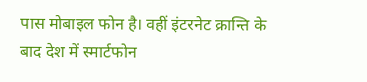पास मोबाइल फोन है। वहीं इंटरनेट क्रान्ति के बाद देश में स्मार्टफोन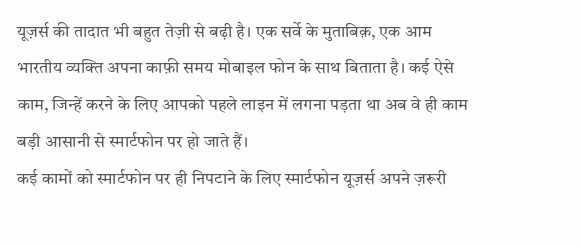यूज़र्स की तादात भी बहुत तेज़ी से बढ़ी है। एक सर्वे के मुताबिक़, एक आम भारतीय व्यक्ति अपना काफ़ी समय मोबाइल फोन के साथ बिताता है। कई ऐसे काम, जिन्हें करने के लिए आपको पहले लाइन में लगना पड़ता था अब वे ही काम बड़ी आसानी से स्मार्टफोन पर हो जाते हैं।
कई कामों को स्मार्टफोन पर ही निपटाने के लिए स्मार्टफोन यूज़र्स अपने ज़रूरी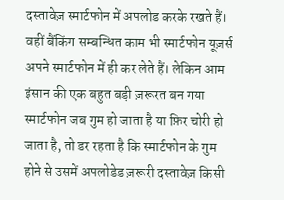दस्तावेज़ स्मार्टफोन में अपलोड करके रखते हैं। वहीं बैंकिंग सम्बन्धित काम भी स्मार्टफोन यूज़र्स अपने स्मार्टफोन में ही कर लेते हैं। लेकिन आम इंसान की एक बहुत बड़ी ज़रूरत बन गया स्मार्टफोन जब गुम हो जाता है या फ़िर चोरी हो जाता है, तो डर रहता है कि स्मार्टफोन के गुम होने से उसमें अपलोडेड ज़रूरी दस्तावेज़ किसी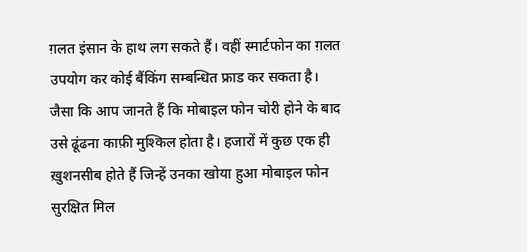ग़लत इंसान के हाथ लग सकते हैं। वहीं स्मार्टफोन का ग़लत उपयोग कर कोई बैंकिंग सम्बन्धित फ्राड कर सकता है।
जैसा कि आप जानते हैं कि मोबाइल फोन चोरी होने के बाद उसे ढूंढना काफ़ी मुश्किल होता है। हजारों में कुछ एक ही ख़ुशनसीब होते हैं जिन्हें उनका खोया हुआ मोबाइल फोन सुरक्षित मिल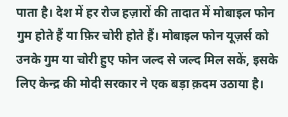पाता है। देश में हर रोज हज़ारों की तादात में मोबाइल फोन गुम होते हैं या फ़िर चोरी होते हैं। मोबाइल फोन यूज़र्स को उनके गुम या चोरी हुए फोन जल्द से जल्द मिल सकें, इसके लिए केन्द्र की मोदी सरकार ने एक बड़ा क़दम उठाया है।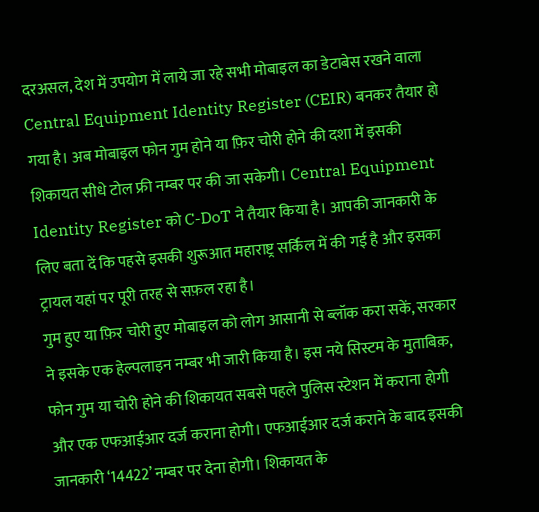दरअसल, देश में उपयोग में लाये जा रहे सभी मोबाइल का डेटाबेस रखने वाला Central Equipment Identity Register (CEIR) बनकर तैयार हो गया है। अब मोबाइल फोन गुम होने या फ़िर चोरी होने की दशा में इसकी शिकायत सीधे टोल फ्री नम्बर पर की जा सकेगी। Central Equipment Identity Register को C-DoT ने तैयार किया है। आपकी जानकारी के लिए बता दें कि पहसे इसकी शुरूआत महाराष्ट्र सर्किल में की गई है और इसका ट्रायल यहां पर पूरी तरह से सफ़ल रहा है।
गुम हुए या फ़िर चोरी हुए मोबाइल को लोग आसानी से ब्लॉक करा सकें, सरकार ने इसके एक हेल्पलाइन नम्बर भी जारी किया है। इस नये सिस्टम के मुताबिक़, फोन गुम या चोरी होने की शिकायत सबसे पहले पुलिस स्टेशन में कराना होगी और एक एफआईआर दर्ज कराना होगी। एफआईआर दर्ज कराने के बाद इसकी जानकारी ‘14422’ नम्बर पर देना होगी। शिकायत के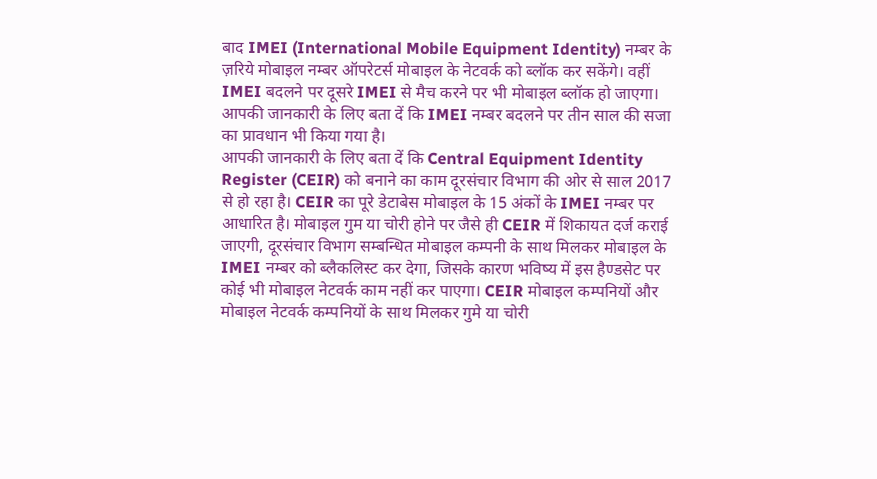बाद IMEI (International Mobile Equipment Identity) नम्बर के ज़रिये मोबाइल नम्बर ऑपरेटर्स मोबाइल के नेटवर्क को ब्लॉक कर सकेंगे। वहीं IMEI बदलने पर दूसरे IMEI से मैच करने पर भी मोबाइल ब्लॉक हो जाएगा। आपकी जानकारी के लिए बता दें कि IMEI नम्बर बदलने पर तीन साल की सजा का प्रावधान भी किया गया है।
आपकी जानकारी के लिए बता दें कि Central Equipment Identity Register (CEIR) को बनाने का काम दूरसंचार विभाग की ओर से साल 2017 से हो रहा है। CEIR का पूरे डेटाबेस मोबाइल के 15 अंकों के IMEI नम्बर पर आधारित है। मोबाइल गुम या चोरी होने पर जैसे ही CEIR में शिकायत दर्ज कराई जाएगी, दूरसंचार विभाग सम्बन्धित मोबाइल कम्पनी के साथ मिलकर मोबाइल के IMEI नम्बर को ब्लैकलिस्ट कर देगा, जिसके कारण भविष्य में इस हैण्डसेट पर कोई भी मोबाइल नेटवर्क काम नहीं कर पाएगा। CEIR मोबाइल कम्पनियों और मोबाइल नेटवर्क कम्पनियों के साथ मिलकर गुमे या चोरी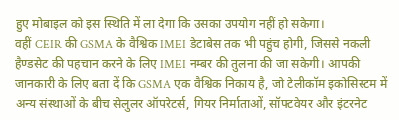हुए मोबाइल को इस स्थिति में ला देगा कि उसका उपयोग नहीं हो सकेगा।
वहीं CEIR की GSMA के वैश्विक IMEI डेटाबेस तक भी पहुंच होगी, जिससे नकली हैण्डसेट की पहचान करने के लिए IMEI नम्बर की तुलना की जा सकेगी। आपकी जानकारी के लिए बता दें कि GSMA एक वैश्विक निकाय है, जो टेलीकॉम इकोसिस्टम में अन्य संस्थाओं के बीच सेलुलर ऑपरेटर्स, गियर निर्माताओं, सॉफ्टवेयर और इंटरनेट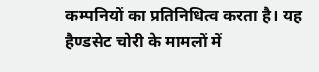कम्पनियों का प्रतिनिधित्व करता है। यह हैण्डसेट चोरी के मामलों में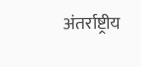अंतर्राष्ट्रीय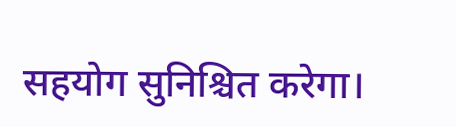सहयोग सुनिश्चित करेगा।